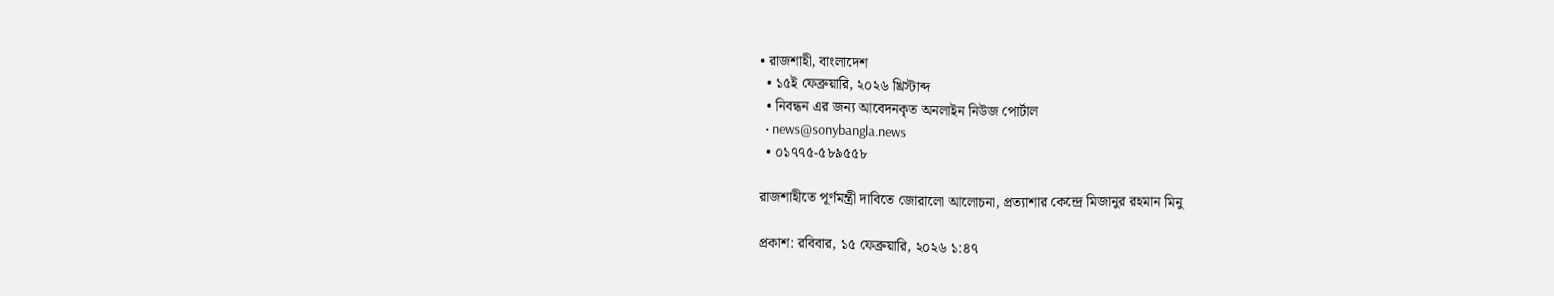• রাজশাহী, বাংলাদেশ
  • ১৫ই ফেব্রুয়ারি, ২০২৬ খ্রিস্টাব্দ
  • নিবন্ধন এর জন্য আবেদনকৃত অনলাইন নিউজ পোর্টাল
  • news@sonybangla.news
  • ০১৭৭৫-৫৮৯৫৫৮

রাজশাহীতে পূর্ণমন্ত্রী দাবিতে জোরালো আলোচনা, প্রত্যাশার কেন্দ্রে মিজানুর রহমান মিনু

প্রকাশ: রবিবার, ১৫ ফেব্রুয়ারি, ২০২৬ ১:৪৭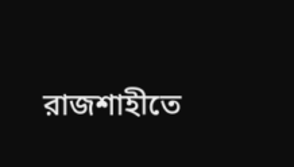রাজশাহীতে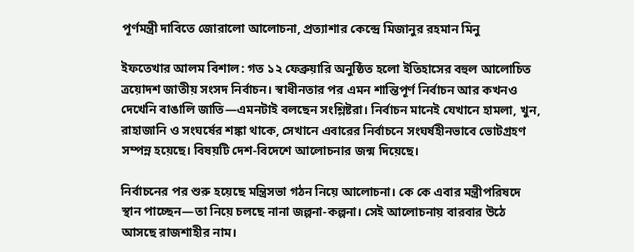পূর্ণমন্ত্রী দাবিতে জোরালো আলোচনা, প্রত্যাশার কেন্দ্রে মিজানুর রহমান মিনু

ইফতেখার আলম বিশাল: গত ১২ ফেব্রুয়ারি অনুষ্ঠিত হলো ইতিহাসের বহুল আলোচিত ত্রয়োদশ জাতীয় সংসদ নির্বাচন। স্বাধীনতার পর এমন শান্তিপূর্ণ নির্বাচন আর কখনও দেখেনি বাঙালি জাতি—এমনটাই বলছেন সংশ্লিষ্টরা। নির্বাচন মানেই যেখানে হামলা, খুন, রাহাজানি ও সংঘর্ষের শঙ্কা থাকে, সেখানে এবারের নির্বাচনে সংঘর্ষহীনভাবে ভোটগ্রহণ সম্পন্ন হয়েছে। বিষয়টি দেশ-বিদেশে আলোচনার জন্ম দিয়েছে।

নির্বাচনের পর শুরু হয়েছে মন্ত্রিসভা গঠন নিয়ে আলোচনা। কে কে এবার মন্ত্রীপরিষদে স্থান পাচ্ছেন—তা নিয়ে চলছে নানা জল্পনা-কল্পনা। সেই আলোচনায় বারবার উঠে আসছে রাজশাহীর নাম।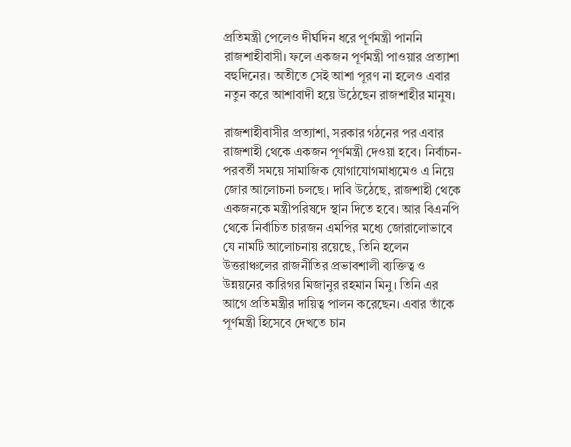প্রতিমন্ত্রী পেলেও দীর্ঘদিন ধরে পূর্ণমন্ত্রী পাননি রাজশাহীবাসী। ফলে একজন পূর্ণমন্ত্রী পাওয়ার প্রত্যাশা বহুদিনের। অতীতে সেই আশা পূরণ না হলেও এবার নতুন করে আশাবাদী হয়ে উঠেছেন রাজশাহীর মানুষ।

রাজশাহীবাসীর প্রত্যাশা, সরকার গঠনের পর এবার রাজশাহী থেকে একজন পূর্ণমন্ত্রী দেওয়া হবে। নির্বাচন-পরবর্তী সময়ে সামাজিক যোগাযোগমাধ্যমেও এ নিয়ে জোর আলোচনা চলছে। দাবি উঠেছে, রাজশাহী থেকে একজনকে মন্ত্রীপরিষদে স্থান দিতে হবে। আর বিএনপি থেকে নির্বাচিত চারজন এমপির মধ্যে জোরালোভাবে যে নামটি আলোচনায় রয়েছে, তিনি হলেন উত্তরাঞ্চলের রাজনীতির প্রভাবশালী ব্যক্তিত্ব ও উন্নয়নের কারিগর মিজানুর রহমান মিনু। তিনি এর আগে প্রতিমন্ত্রীর দায়িত্ব পালন করেছেন। এবার তাঁকে পূর্ণমন্ত্রী হিসেবে দেখতে চান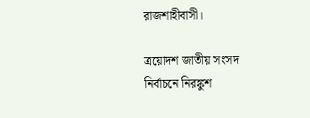রাজশাহীবাসী।

ত্রয়োদশ জাতীয় সংসদ নির্বাচনে নিরঙ্কুশ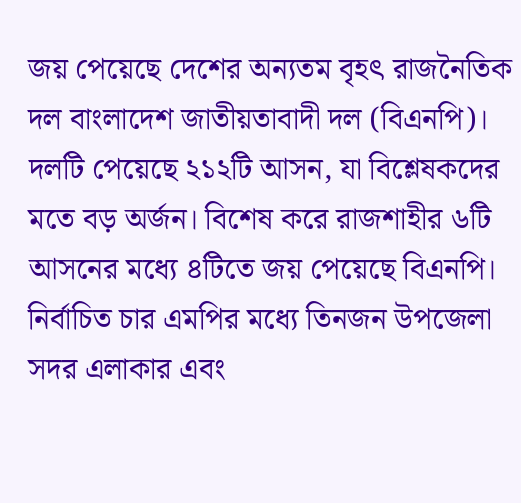জয় পেয়েছে দেশের অন্যতম বৃহৎ রাজনৈতিক দল বাংলাদেশ জাতীয়তাবাদী দল (বিএনপি)। দলটি পেয়েছে ২১২টি আসন, যা বিশ্লেষকদের মতে বড় অর্জন। বিশেষ করে রাজশাহীর ৬টি আসনের মধ্যে ৪টিতে জয় পেয়েছে বিএনপি। নির্বাচিত চার এমপির মধ্যে তিনজন উপজেলা সদর এলাকার এবং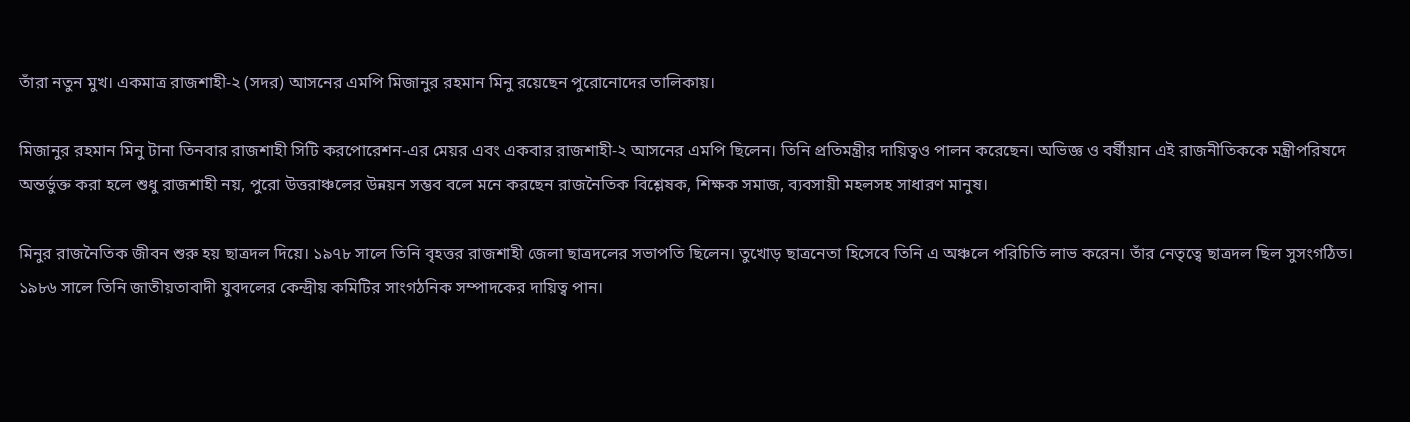তাঁরা নতুন মুখ। একমাত্র রাজশাহী-২ (সদর) আসনের এমপি মিজানুর রহমান মিনু রয়েছেন পুরোনোদের তালিকায়।

মিজানুর রহমান মিনু টানা তিনবার রাজশাহী সিটি করপোরেশন-এর মেয়র এবং একবার রাজশাহী-২ আসনের এমপি ছিলেন। তিনি প্রতিমন্ত্রীর দায়িত্বও পালন করেছেন। অভিজ্ঞ ও বর্ষীয়ান এই রাজনীতিককে মন্ত্রীপরিষদে অন্তর্ভুক্ত করা হলে শুধু রাজশাহী নয়, পুরো উত্তরাঞ্চলের উন্নয়ন সম্ভব বলে মনে করছেন রাজনৈতিক বিশ্লেষক, শিক্ষক সমাজ, ব্যবসায়ী মহলসহ সাধারণ মানুষ।

মিনুর রাজনৈতিক জীবন শুরু হয় ছাত্রদল দিয়ে। ১৯৭৮ সালে তিনি বৃহত্তর রাজশাহী জেলা ছাত্রদলের সভাপতি ছিলেন। তুখোড় ছাত্রনেতা হিসেবে তিনি এ অঞ্চলে পরিচিতি লাভ করেন। তাঁর নেতৃত্বে ছাত্রদল ছিল সুসংগঠিত। ১৯৮৬ সালে তিনি জাতীয়তাবাদী যুবদলের কেন্দ্রীয় কমিটির সাংগঠনিক সম্পাদকের দায়িত্ব পান।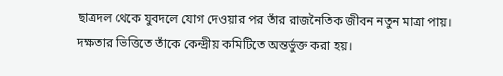ছাত্রদল থেকে যুবদলে যোগ দেওয়ার পর তাঁর রাজনৈতিক জীবন নতুন মাত্রা পায়। দক্ষতার ভিত্তিতে তাঁকে কেন্দ্রীয় কমিটিতে অন্তর্ভুক্ত করা হয়।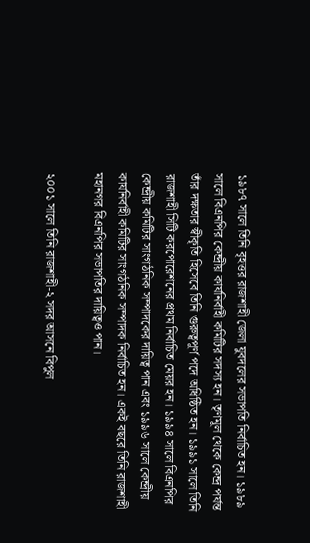১৯৮৭ সালে তিনি বৃহত্তর রাজশাহী জেলা যুবদলের সভাপতি নির্বাচিত হন। ১৯৮৯ সালে বিএনপির কেন্দ্রীয় কার্যনির্বাহী কমিটির সদস্য হন। তৃণমূল থেকে কেন্দ্র পর্যন্ত তাঁর দক্ষতার স্বীকৃতি হিসেবে তিনি গুরুত্বপূর্ণ পদে অধিষ্ঠিত হন। ১৯৯১ সালে তিনি রাজশাহী সিটি করপোরেশনের প্রথম নির্বাচিত মেয়র হন। ১৯৯৪ সালে বিএনপির কেন্দ্রীয় কমিটির সাংগঠনিক সম্পাদকের দায়িত্ব পান এবং ১৯৯৬ সালে কেন্দ্রীয় কার্যনির্বাহী কমিটির সাংগঠনিক সম্পাদক নির্বাচিত হন। একই বছরে তিনি রাজশাহী মহানগর বিএনপির সভাপতির দায়িত্বও পান।

২০০১ সালে তিনি রাজশাহী-২ সদর আসনে বিপুল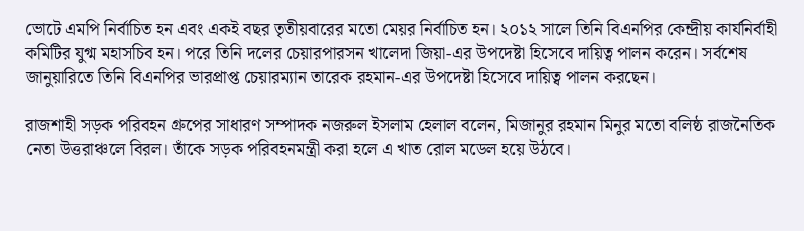ভোটে এমপি নির্বাচিত হন এবং একই বছর তৃতীয়বারের মতো মেয়র নির্বাচিত হন। ২০১২ সালে তিনি বিএনপির কেন্দ্রীয় কার্যনির্বাহী কমিটির যুগ্ম মহাসচিব হন। পরে তিনি দলের চেয়ারপারসন খালেদা জিয়া-এর উপদেষ্টা হিসেবে দায়িত্ব পালন করেন। সর্বশেষ জানুয়ারিতে তিনি বিএনপির ভারপ্রাপ্ত চেয়ারম্যান তারেক রহমান-এর উপদেষ্টা হিসেবে দায়িত্ব পালন করছেন।

রাজশাহী সড়ক পরিবহন গ্রুপের সাধারণ সম্পাদক নজরুল ইসলাম হেলাল বলেন, মিজানুর রহমান মিনুর মতো বলিষ্ঠ রাজনৈতিক নেতা উত্তরাঞ্চলে বিরল। তাঁকে সড়ক পরিবহনমন্ত্রী করা হলে এ খাত রোল মডেল হয়ে উঠবে।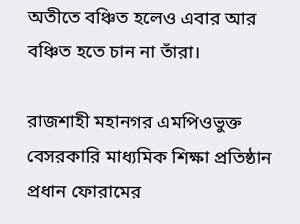অতীতে বঞ্চিত হলেও এবার আর বঞ্চিত হতে চান না তাঁরা।

রাজশাহী মহানগর এমপিওভুক্ত বেসরকারি মাধ্যমিক শিক্ষা প্রতিষ্ঠান প্রধান ফোরামের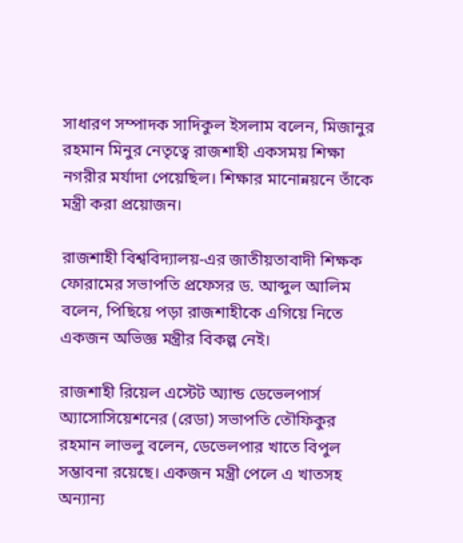সাধারণ সম্পাদক সাদিকুল ইসলাম বলেন, মিজানুর রহমান মিনুর নেতৃত্বে রাজশাহী একসময় শিক্ষা নগরীর মর্যাদা পেয়েছিল। শিক্ষার মানোন্নয়নে তাঁকে মন্ত্রী করা প্রয়োজন।

রাজশাহী বিশ্ববিদ্যালয়-এর জাতীয়তাবাদী শিক্ষক ফোরামের সভাপতি প্রফেসর ড. আব্দুল আলিম বলেন, পিছিয়ে পড়া রাজশাহীকে এগিয়ে নিতে একজন অভিজ্ঞ মন্ত্রীর বিকল্প নেই।

রাজশাহী রিয়েল এস্টেট অ্যান্ড ডেভেলপার্স অ্যাসোসিয়েশনের (রেডা) সভাপতি তৌফিকুর রহমান লাভলু বলেন, ডেভেলপার খাতে বিপুল সম্ভাবনা রয়েছে। একজন মন্ত্রী পেলে এ খাতসহ অন্যান্য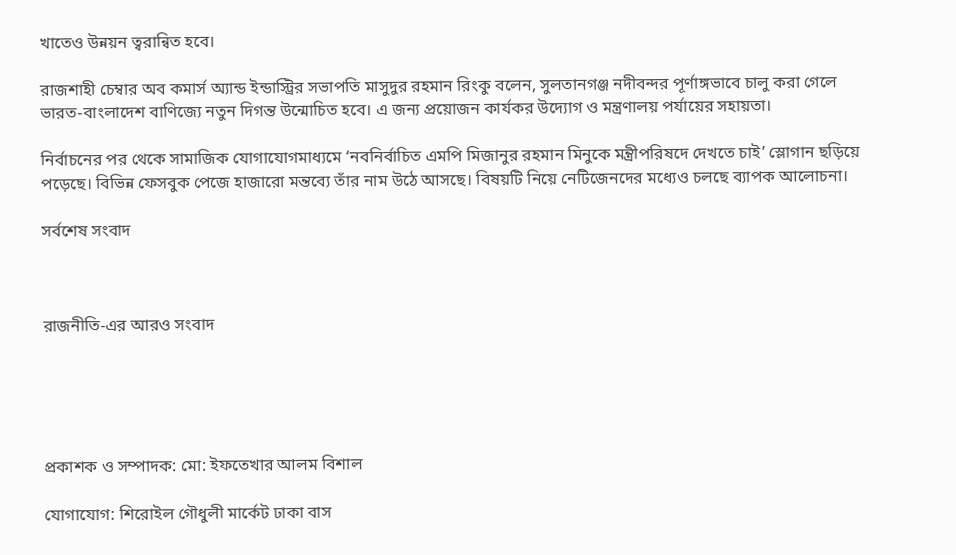খাতেও উন্নয়ন ত্বরান্বিত হবে।

রাজশাহী চেম্বার অব কমার্স অ্যান্ড ইন্ডাস্ট্রির সভাপতি মাসুদুর রহমান রিংকু বলেন, সুলতানগঞ্জ নদীবন্দর পূর্ণাঙ্গভাবে চালু করা গেলে ভারত-বাংলাদেশ বাণিজ্যে নতুন দিগন্ত উন্মোচিত হবে। এ জন্য প্রয়োজন কার্যকর উদ্যোগ ও মন্ত্রণালয় পর্যায়ের সহায়তা।

নির্বাচনের পর থেকে সামাজিক যোগাযোগমাধ্যমে ‘নবনির্বাচিত এমপি মিজানুর রহমান মিনুকে মন্ত্রীপরিষদে দেখতে চাই’ স্লোগান ছড়িয়ে পড়েছে। বিভিন্ন ফেসবুক পেজে হাজারো মন্তব্যে তাঁর নাম উঠে আসছে। বিষয়টি নিয়ে নেটিজেনদের মধ্যেও চলছে ব্যাপক আলোচনা।

সর্বশেষ সংবাদ



রাজনীতি-এর আরও সংবাদ





প্রকাশক ও সম্পাদক: মো: ইফতেখার আলম বিশাল

যোগাযোগ: শিরোইল গৌধুলী মার্কেট ঢাকা বাস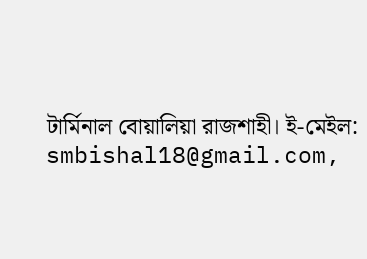টার্মিনাল বোয়ালিয়া রাজশাহী। ই-মেইল: smbishal18@gmail.com,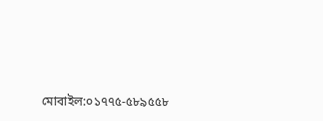মোবাইল:০১৭৭৫-৫৮৯৫৫৮